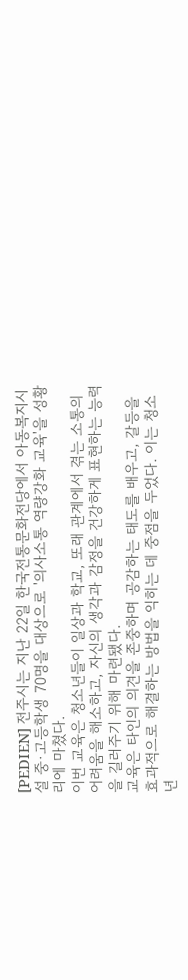[PEDIEN] 전주시는 지난 22일 한국전통문화전당에서 아동복지시설 중·고등학생 70명을 대상으로 '의사소통 역량강화 교육'을 성황리에 마쳤다.
이번 교육은 청소년들이 일상과 학교, 또래 관계에서 겪는 소통의 어려움을 해소하고, 자신의 생각과 감정을 건강하게 표현하는 능력을 길러주기 위해 마련됐다.
교육은 타인의 의견을 존중하며 공감하는 태도를 배우고, 갈등을 효과적으로 해결하는 방법을 익히는 데 중점을 두었다. 이는 청소년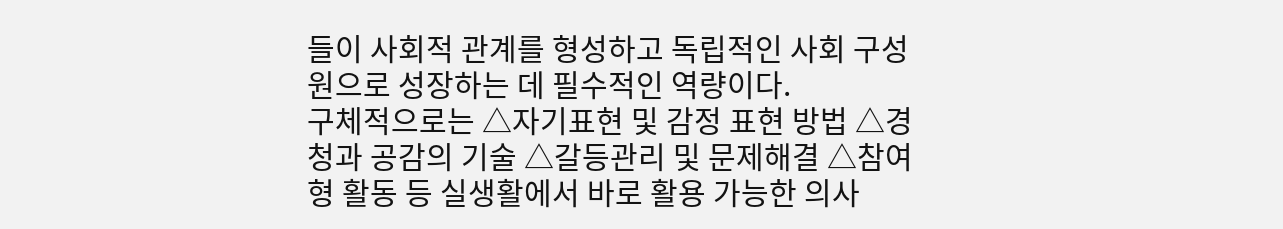들이 사회적 관계를 형성하고 독립적인 사회 구성원으로 성장하는 데 필수적인 역량이다.
구체적으로는 △자기표현 및 감정 표현 방법 △경청과 공감의 기술 △갈등관리 및 문제해결 △참여형 활동 등 실생활에서 바로 활용 가능한 의사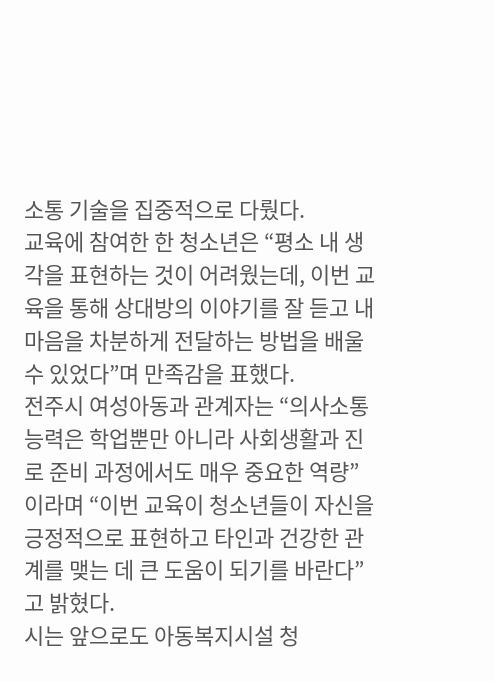소통 기술을 집중적으로 다뤘다.
교육에 참여한 한 청소년은 “평소 내 생각을 표현하는 것이 어려웠는데, 이번 교육을 통해 상대방의 이야기를 잘 듣고 내 마음을 차분하게 전달하는 방법을 배울 수 있었다”며 만족감을 표했다.
전주시 여성아동과 관계자는 “의사소통 능력은 학업뿐만 아니라 사회생활과 진로 준비 과정에서도 매우 중요한 역량”이라며 “이번 교육이 청소년들이 자신을 긍정적으로 표현하고 타인과 건강한 관계를 맺는 데 큰 도움이 되기를 바란다”고 밝혔다.
시는 앞으로도 아동복지시설 청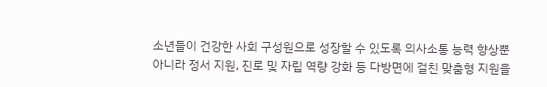소년들이 건강한 사회 구성원으로 성장할 수 있도록 의사소통 능력 향상뿐 아니라 정서 지원, 진로 및 자립 역량 강화 등 다방면에 걸친 맞춤형 지원을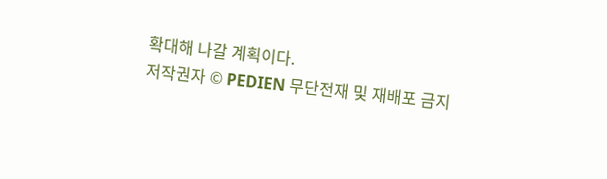확대해 나갈 계획이다.
저작권자 © PEDIEN 무단전재 및 재배포 금지